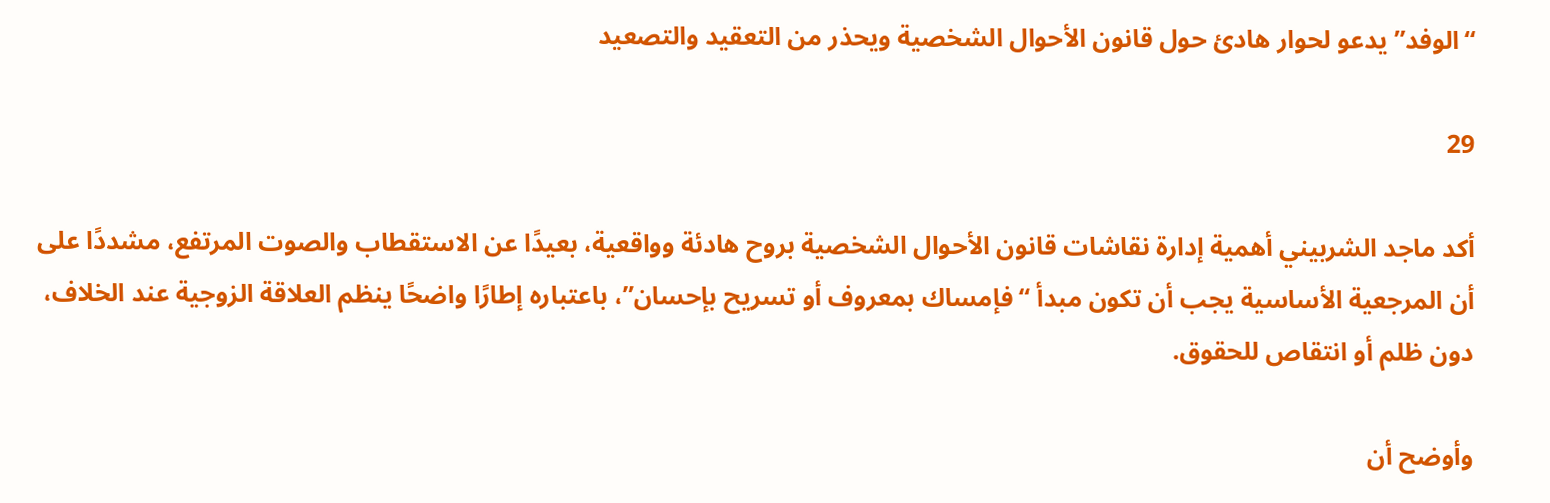“الوفد” يدعو لحوار هادئ حول قانون الأحوال الشخصية ويحذر من التعقيد والتصعيد

29

أكد ماجد الشربيني أهمية إدارة نقاشات قانون الأحوال الشخصية بروح هادئة وواقعية، بعيدًا عن الاستقطاب والصوت المرتفع، مشددًا على أن المرجعية الأساسية يجب أن تكون مبدأ “فإمساك بمعروف أو تسريح بإحسان”، باعتباره إطارًا واضحًا ينظم العلاقة الزوجية عند الخلاف، دون ظلم أو انتقاص للحقوق.

وأوضح أن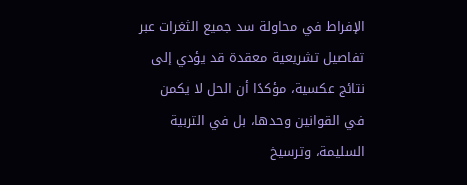الإفراط في محاولة سد جميع الثغرات عبر تفاصيل تشريعية معقدة قد يؤدي إلى نتائج عكسية، مؤكدًا أن الحل لا يكمن في القوانين وحدها، بل في التربية السليمة، وترسيخ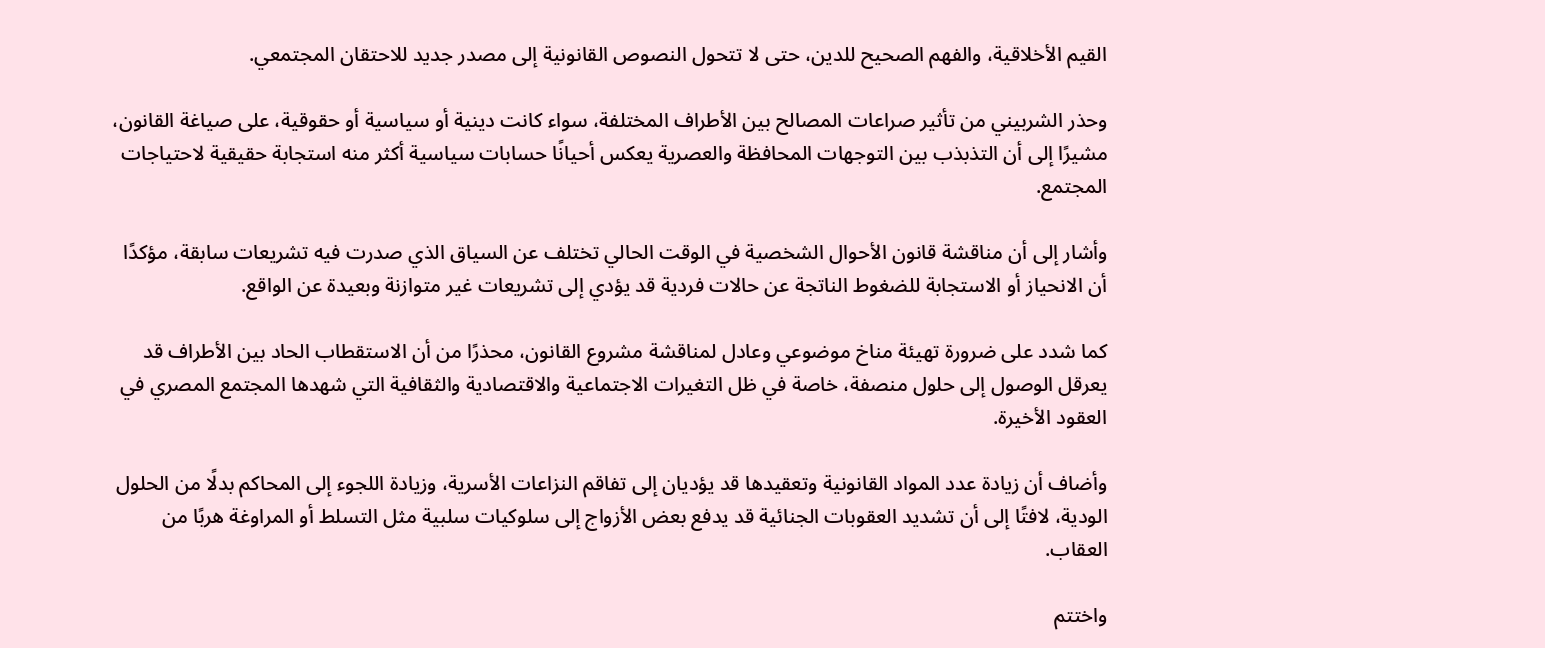القيم الأخلاقية، والفهم الصحيح للدين، حتى لا تتحول النصوص القانونية إلى مصدر جديد للاحتقان المجتمعي.

وحذر الشربيني من تأثير صراعات المصالح بين الأطراف المختلفة، سواء كانت دينية أو سياسية أو حقوقية، على صياغة القانون، مشيرًا إلى أن التذبذب بين التوجهات المحافظة والعصرية يعكس أحيانًا حسابات سياسية أكثر منه استجابة حقيقية لاحتياجات المجتمع.

وأشار إلى أن مناقشة قانون الأحوال الشخصية في الوقت الحالي تختلف عن السياق الذي صدرت فيه تشريعات سابقة، مؤكدًا أن الانحياز أو الاستجابة للضغوط الناتجة عن حالات فردية قد يؤدي إلى تشريعات غير متوازنة وبعيدة عن الواقع.

كما شدد على ضرورة تهيئة مناخ موضوعي وعادل لمناقشة مشروع القانون، محذرًا من أن الاستقطاب الحاد بين الأطراف قد يعرقل الوصول إلى حلول منصفة، خاصة في ظل التغيرات الاجتماعية والاقتصادية والثقافية التي شهدها المجتمع المصري في العقود الأخيرة.

وأضاف أن زيادة عدد المواد القانونية وتعقيدها قد يؤديان إلى تفاقم النزاعات الأسرية، وزيادة اللجوء إلى المحاكم بدلًا من الحلول الودية، لافتًا إلى أن تشديد العقوبات الجنائية قد يدفع بعض الأزواج إلى سلوكيات سلبية مثل التسلط أو المراوغة هربًا من العقاب.

واختتم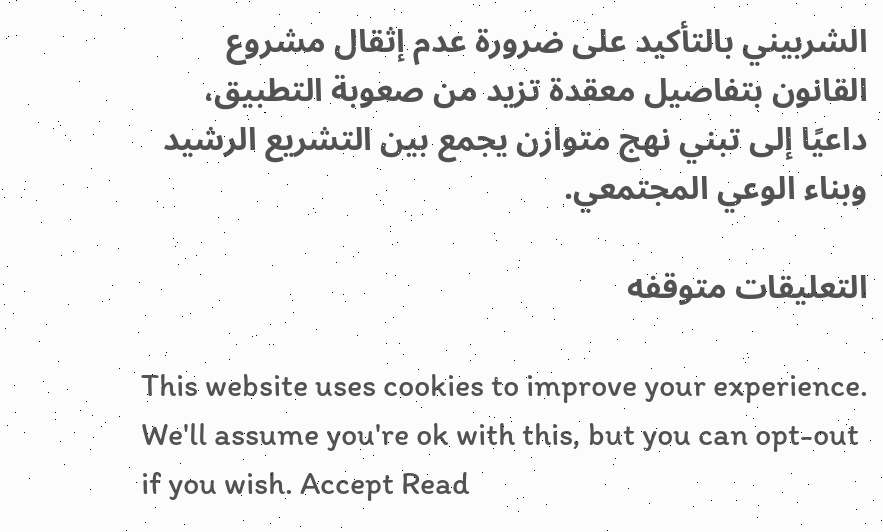الشربيني بالتأكيد على ضرورة عدم إثقال مشروع القانون بتفاصيل معقدة تزيد من صعوبة التطبيق، داعيًا إلى تبني نهج متوازن يجمع بين التشريع الرشيد وبناء الوعي المجتمعي.

التعليقات متوقفه

This website uses cookies to improve your experience. We'll assume you're ok with this, but you can opt-out if you wish. Accept Read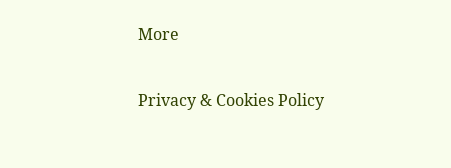More

Privacy & Cookies Policy